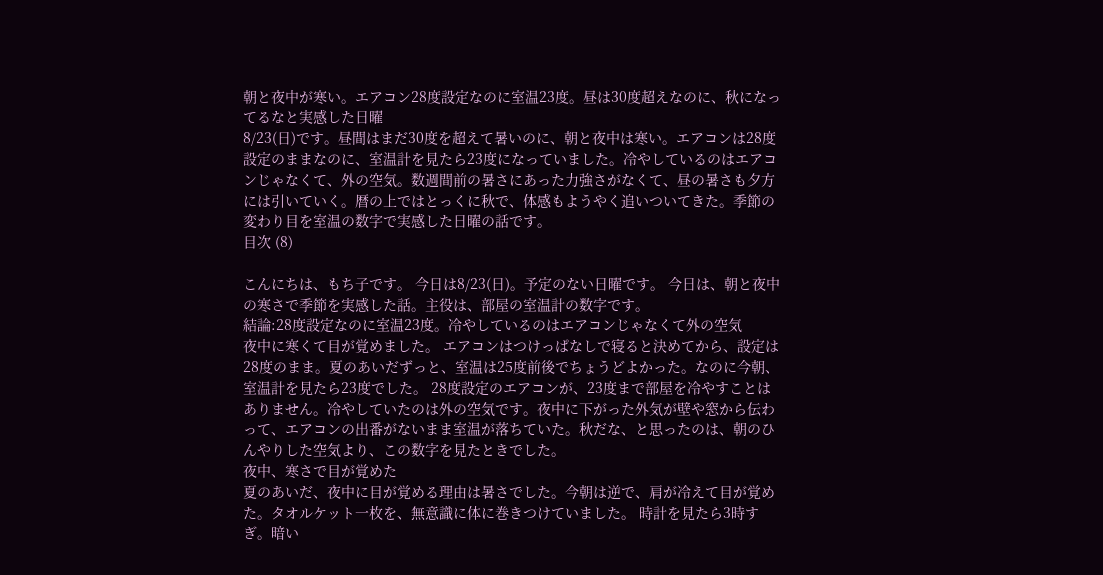朝と夜中が寒い。エアコン28度設定なのに室温23度。昼は30度超えなのに、秋になってるなと実感した日曜
8/23(日)です。昼間はまだ30度を超えて暑いのに、朝と夜中は寒い。エアコンは28度設定のままなのに、室温計を見たら23度になっていました。冷やしているのはエアコンじゃなくて、外の空気。数週間前の暑さにあった力強さがなくて、昼の暑さも夕方には引いていく。暦の上ではとっくに秋で、体感もようやく追いついてきた。季節の変わり目を室温の数字で実感した日曜の話です。
目次 (8)

こんにちは、もち子です。 今日は8/23(日)。予定のない日曜です。 今日は、朝と夜中の寒さで季節を実感した話。主役は、部屋の室温計の数字です。
結論:28度設定なのに室温23度。冷やしているのはエアコンじゃなくて外の空気
夜中に寒くて目が覚めました。 エアコンはつけっぱなしで寝ると決めてから、設定は28度のまま。夏のあいだずっと、室温は25度前後でちょうどよかった。なのに今朝、室温計を見たら23度でした。 28度設定のエアコンが、23度まで部屋を冷やすことはありません。冷やしていたのは外の空気です。夜中に下がった外気が壁や窓から伝わって、エアコンの出番がないまま室温が落ちていた。秋だな、と思ったのは、朝のひんやりした空気より、この数字を見たときでした。
夜中、寒さで目が覚めた
夏のあいだ、夜中に目が覚める理由は暑さでした。今朝は逆で、肩が冷えて目が覚めた。タオルケット一枚を、無意識に体に巻きつけていました。 時計を見たら3時すぎ。暗い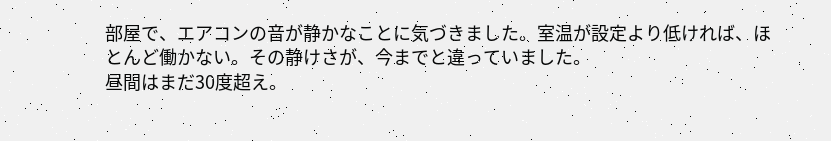部屋で、エアコンの音が静かなことに気づきました。室温が設定より低ければ、ほとんど働かない。その静けさが、今までと違っていました。
昼間はまだ30度超え。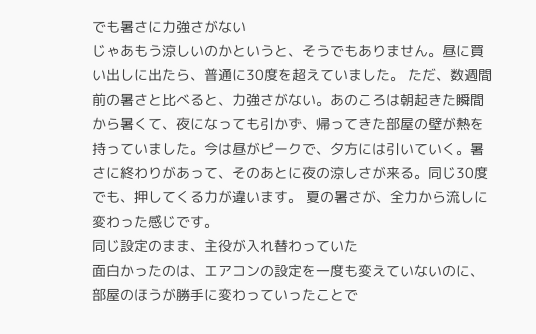でも暑さに力強さがない
じゃあもう涼しいのかというと、そうでもありません。昼に買い出しに出たら、普通に30度を超えていました。 ただ、数週間前の暑さと比べると、力強さがない。あのころは朝起きた瞬間から暑くて、夜になっても引かず、帰ってきた部屋の壁が熱を持っていました。今は昼がピークで、夕方には引いていく。暑さに終わりがあって、そのあとに夜の涼しさが来る。同じ30度でも、押してくる力が違います。 夏の暑さが、全力から流しに変わった感じです。
同じ設定のまま、主役が入れ替わっていた
面白かったのは、エアコンの設定を一度も変えていないのに、部屋のほうが勝手に変わっていったことで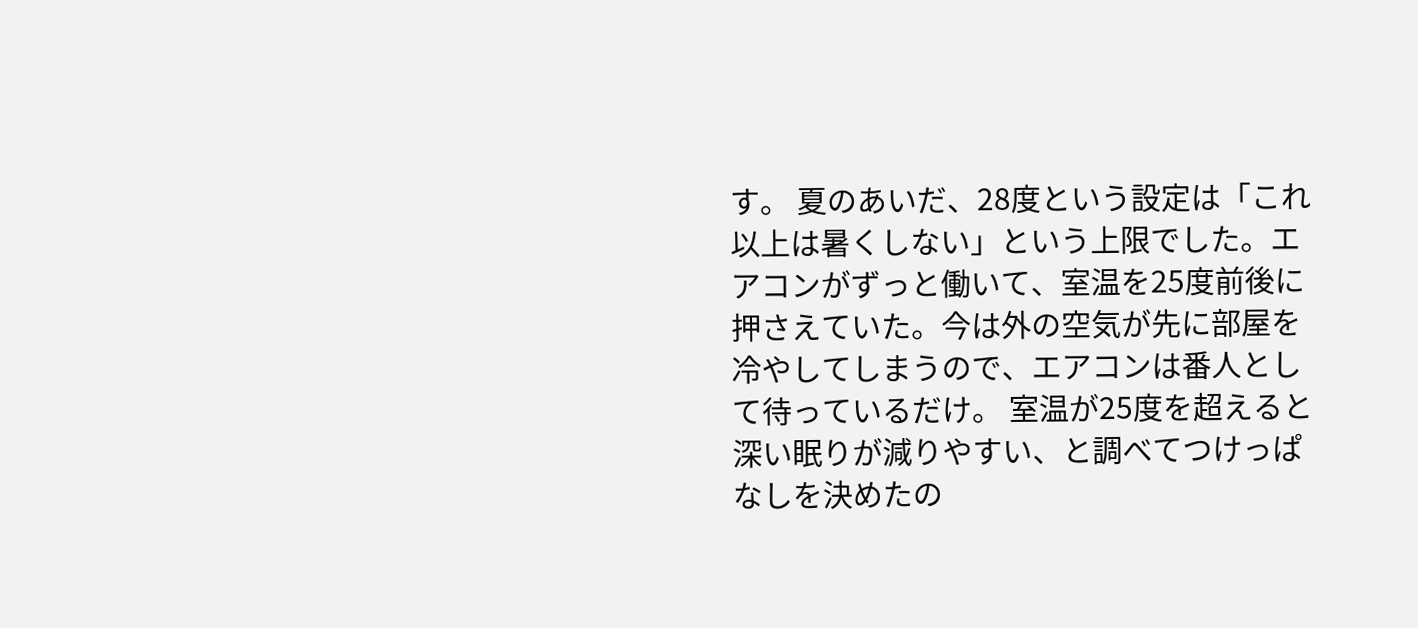す。 夏のあいだ、28度という設定は「これ以上は暑くしない」という上限でした。エアコンがずっと働いて、室温を25度前後に押さえていた。今は外の空気が先に部屋を冷やしてしまうので、エアコンは番人として待っているだけ。 室温が25度を超えると深い眠りが減りやすい、と調べてつけっぱなしを決めたの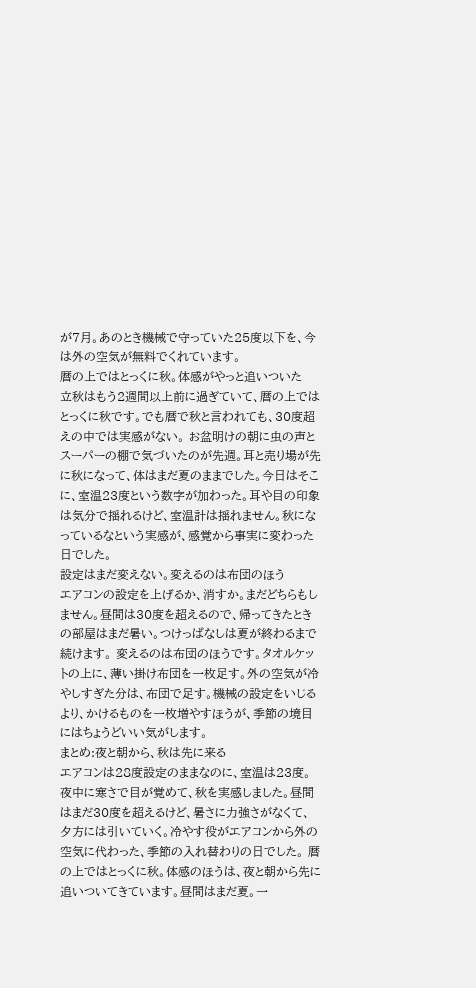が7月。あのとき機械で守っていた25度以下を、今は外の空気が無料でくれています。
暦の上ではとっくに秋。体感がやっと追いついた
立秋はもう2週間以上前に過ぎていて、暦の上ではとっくに秋です。でも暦で秋と言われても、30度超えの中では実感がない。 お盆明けの朝に虫の声とスーパーの棚で気づいたのが先週。耳と売り場が先に秋になって、体はまだ夏のままでした。今日はそこに、室温23度という数字が加わった。耳や目の印象は気分で揺れるけど、室温計は揺れません。秋になっているなという実感が、感覚から事実に変わった日でした。
設定はまだ変えない。変えるのは布団のほう
エアコンの設定を上げるか、消すか。まだどちらもしません。昼間は30度を超えるので、帰ってきたときの部屋はまだ暑い。つけっぱなしは夏が終わるまで続けます。 変えるのは布団のほうです。タオルケットの上に、薄い掛け布団を一枚足す。外の空気が冷やしすぎた分は、布団で足す。機械の設定をいじるより、かけるものを一枚増やすほうが、季節の境目にはちょうどいい気がします。
まとめ:夜と朝から、秋は先に来る
エアコンは28度設定のままなのに、室温は23度。夜中に寒さで目が覚めて、秋を実感しました。昼間はまだ30度を超えるけど、暑さに力強さがなくて、夕方には引いていく。冷やす役がエアコンから外の空気に代わった、季節の入れ替わりの日でした。 暦の上ではとっくに秋。体感のほうは、夜と朝から先に追いついてきています。昼間はまだ夏。一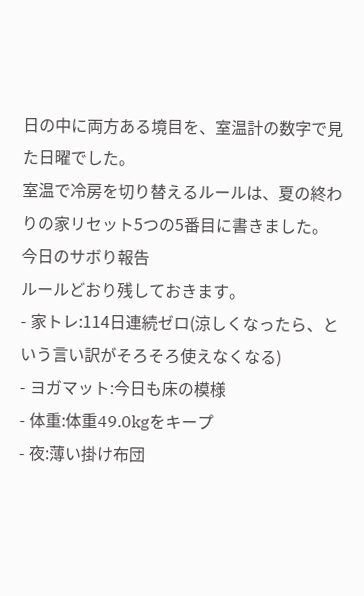日の中に両方ある境目を、室温計の数字で見た日曜でした。
室温で冷房を切り替えるルールは、夏の終わりの家リセット5つの5番目に書きました。
今日のサボり報告
ルールどおり残しておきます。
- 家トレ:114日連続ゼロ(涼しくなったら、という言い訳がそろそろ使えなくなる)
- ヨガマット:今日も床の模様
- 体重:体重49.0kgをキープ
- 夜:薄い掛け布団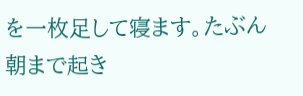を一枚足して寝ます。たぶん朝まで起き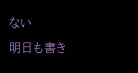ない
明日も書き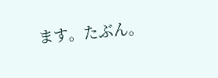ます。たぶん。